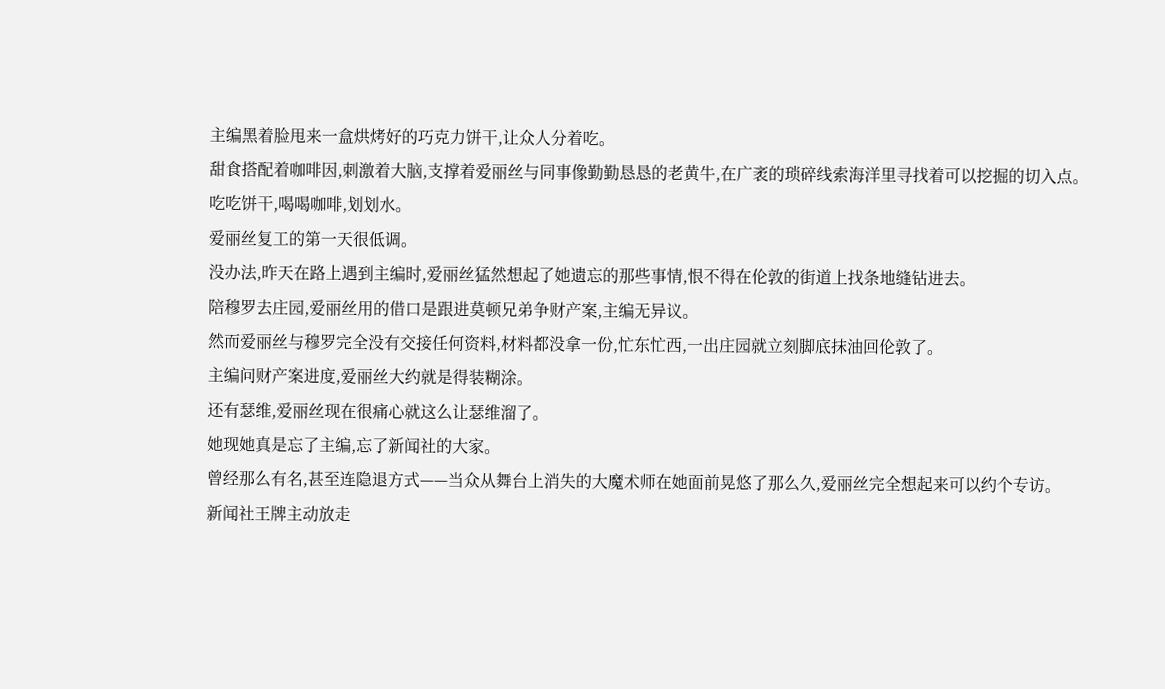主编黑着脸甩来一盒烘烤好的巧克力饼干,让众人分着吃。
甜食搭配着咖啡因,刺激着大脑,支撑着爱丽丝与同事像勤勤恳恳的老黄牛,在广袤的琐碎线索海洋里寻找着可以挖掘的切入点。
吃吃饼干,喝喝咖啡,划划水。
爱丽丝复工的第一天很低调。
没办法,昨天在路上遇到主编时,爱丽丝猛然想起了她遗忘的那些事情,恨不得在伦敦的街道上找条地缝钻进去。
陪穆罗去庄园,爱丽丝用的借口是跟进莫顿兄弟争财产案,主编无异议。
然而爱丽丝与穆罗完全没有交接任何资料,材料都没拿一份,忙东忙西,一出庄园就立刻脚底抹油回伦敦了。
主编问财产案进度,爱丽丝大约就是得装糊涂。
还有瑟维,爱丽丝现在很痛心就这么让瑟维溜了。
她现她真是忘了主编,忘了新闻社的大家。
曾经那么有名,甚至连隐退方式——当众从舞台上消失的大魔术师在她面前晃悠了那么久,爱丽丝完全想起来可以约个专访。
新闻社王牌主动放走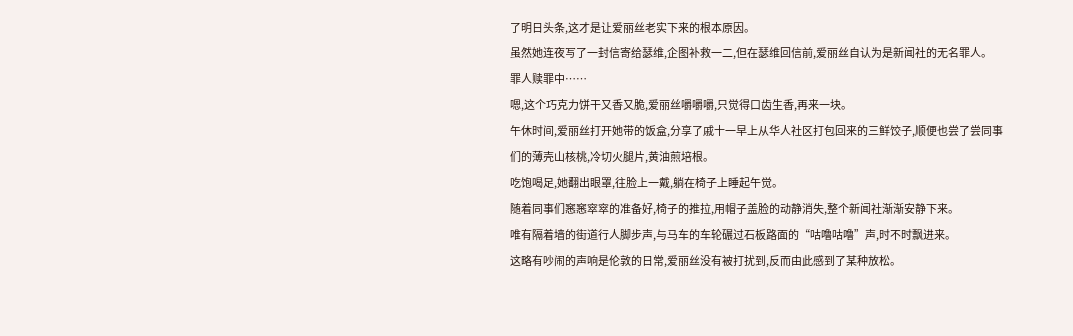了明日头条,这才是让爱丽丝老实下来的根本原因。
虽然她连夜写了一封信寄给瑟维,企图补救一二,但在瑟维回信前,爱丽丝自认为是新闻社的无名罪人。
罪人赎罪中……
嗯,这个巧克力饼干又香又脆,爱丽丝嚼嚼嚼,只觉得口齿生香,再来一块。
午休时间,爱丽丝打开她带的饭盒,分享了戚十一早上从华人社区打包回来的三鲜饺子,顺便也尝了尝同事们的薄壳山核桃,冷切火腿片,黄油煎培根。
吃饱喝足,她翻出眼罩,往脸上一戴,躺在椅子上睡起午觉。
随着同事们窸窸窣窣的准备好,椅子的推拉,用帽子盖脸的动静消失,整个新闻社渐渐安静下来。
唯有隔着墙的街道行人脚步声,与马车的车轮碾过石板路面的“咕噜咕噜”声,时不时飘进来。
这略有吵闹的声响是伦敦的日常,爱丽丝没有被打扰到,反而由此感到了某种放松。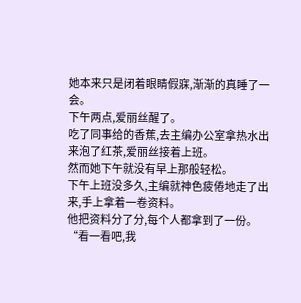她本来只是闭着眼睛假寐,渐渐的真睡了一会。
下午两点,爱丽丝醒了。
吃了同事给的香蕉,去主编办公室拿热水出来泡了红茶,爱丽丝接着上班。
然而她下午就没有早上那般轻松。
下午上班没多久,主编就神色疲倦地走了出来,手上拿着一卷资料。
他把资料分了分,每个人都拿到了一份。
“看一看吧,我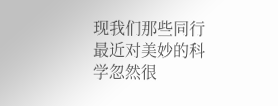现我们那些同行最近对美妙的科学忽然很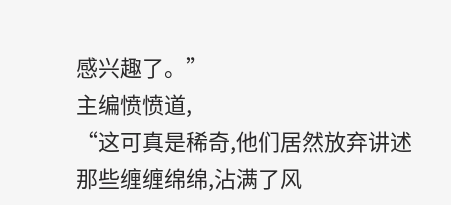感兴趣了。”
主编愤愤道,
“这可真是稀奇,他们居然放弃讲述那些缠缠绵绵,沾满了风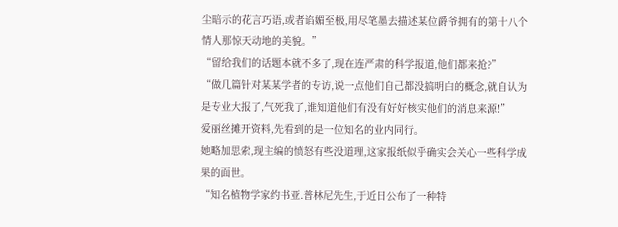尘暗示的花言巧语,或者谄媚至极,用尽笔墨去描述某位爵爷拥有的第十八个情人那惊天动地的美貌。”
“留给我们的话题本就不多了,现在连严肃的科学报道,他们都来抢?”
“做几篇针对某某学者的专访,说一点他们自己都没搞明白的概念,就自认为是专业大报了,气死我了,谁知道他们有没有好好核实他们的消息来源!”
爱丽丝摊开资料,先看到的是一位知名的业内同行。
她略加思索,现主编的愤怒有些没道理,这家报纸似乎确实会关心一些科学成果的面世。
“知名植物学家约书亚.普林尼先生,于近日公布了一种特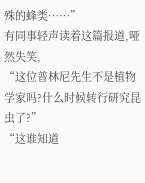殊的蜂类……”
有同事轻声读着这篇报道,哑然失笑,
“这位普林尼先生不是植物学家吗?什么时候转行研究昆虫了?”
“这谁知道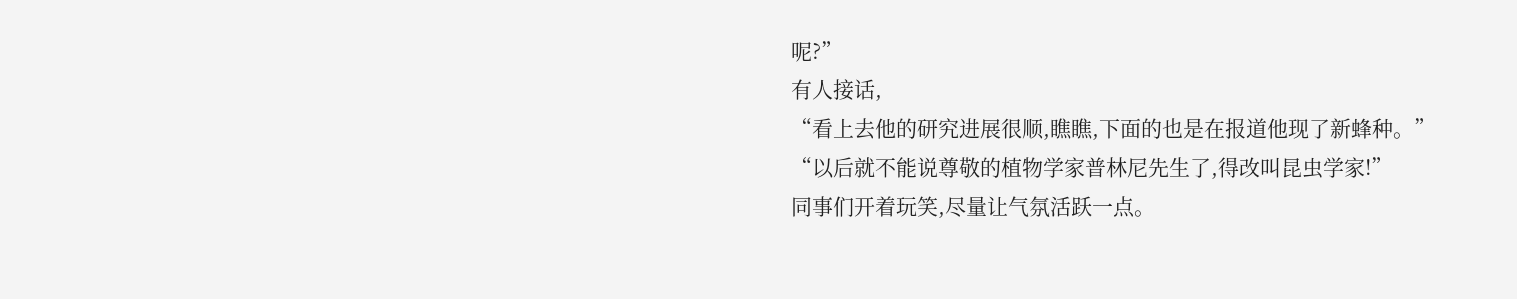呢?”
有人接话,
“看上去他的研究进展很顺,瞧瞧,下面的也是在报道他现了新蜂种。”
“以后就不能说尊敬的植物学家普林尼先生了,得改叫昆虫学家!”
同事们开着玩笑,尽量让气氛活跃一点。